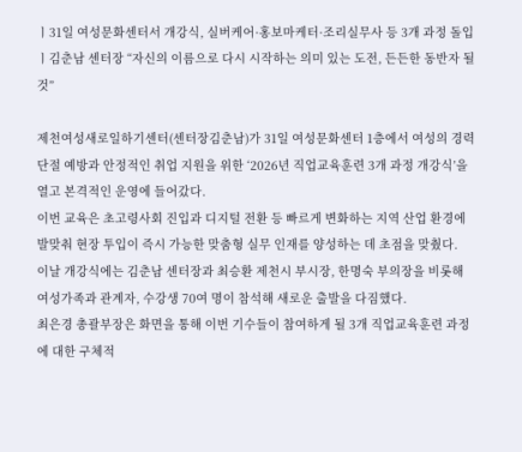ㅣ31일 여성문화센터서 개강식, 실버케어·홍보마케터·조리실무사 등 3개 과정 돌입
ㅣ김춘남 센터장 “자신의 이름으로 다시 시작하는 의미 있는 도전, 든든한 동반자 될 것”

제천여성새로일하기센터(센터장김춘남)가 31일 여성문화센터 1층에서 여성의 경력단절 예방과 안정적인 취업 지원을 위한 ‘2026년 직업교육훈련 3개 과정 개강식’을 열고 본격적인 운영에 들어갔다.
이번 교육은 초고령사회 진입과 디지털 전환 등 빠르게 변화하는 지역 산업 환경에 발맞춰 현장 투입이 즉시 가능한 맞춤형 실무 인재를 양성하는 데 초점을 맞췄다.
이날 개강식에는 김춘남 센터장과 최승환 제천시 부시장, 한명숙 부의장을 비롯해 여성가족과 관계자, 수강생 70여 명이 참석해 새로운 출발을 다짐했다.
최은경 총괄부장은 화면을 통해 이번 기수들이 참여하게 될 3개 직업교육훈련 과정에 대한 구체적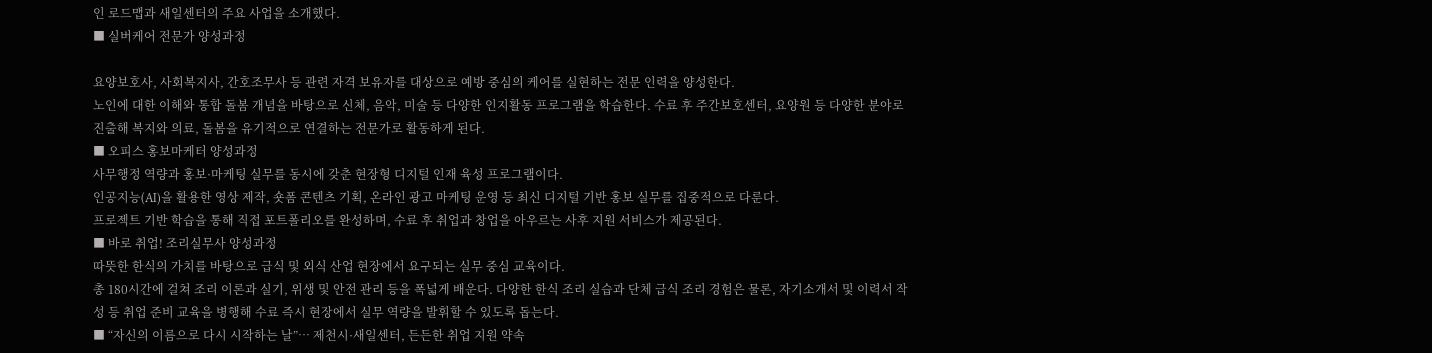인 로드맵과 새일센터의 주요 사업을 소개했다.
■ 실버케어 전문가 양성과정

요양보호사, 사회복지사, 간호조무사 등 관련 자격 보유자를 대상으로 예방 중심의 케어를 실현하는 전문 인력을 양성한다.
노인에 대한 이해와 통합 돌봄 개념을 바탕으로 신체, 음악, 미술 등 다양한 인지활동 프로그램을 학습한다. 수료 후 주간보호센터, 요양원 등 다양한 분야로 진출해 복지와 의료, 돌봄을 유기적으로 연결하는 전문가로 활동하게 된다.
■ 오피스 홍보마케터 양성과정
사무행정 역량과 홍보·마케팅 실무를 동시에 갖춘 현장형 디지털 인재 육성 프로그램이다.
인공지능(AI)을 활용한 영상 제작, 숏폼 콘텐츠 기획, 온라인 광고 마케팅 운영 등 최신 디지털 기반 홍보 실무를 집중적으로 다룬다.
프로젝트 기반 학습을 통해 직접 포트폴리오를 완성하며, 수료 후 취업과 창업을 아우르는 사후 지원 서비스가 제공된다.
■ 바로 취업! 조리실무사 양성과정
따뜻한 한식의 가치를 바탕으로 급식 및 외식 산업 현장에서 요구되는 실무 중심 교육이다.
총 180시간에 걸쳐 조리 이론과 실기, 위생 및 안전 관리 등을 폭넓게 배운다. 다양한 한식 조리 실습과 단체 급식 조리 경험은 물론, 자기소개서 및 이력서 작성 등 취업 준비 교육을 병행해 수료 즉시 현장에서 실무 역량을 발휘할 수 있도록 돕는다.
■ “자신의 이름으로 다시 시작하는 날”… 제천시·새일센터, 든든한 취업 지원 약속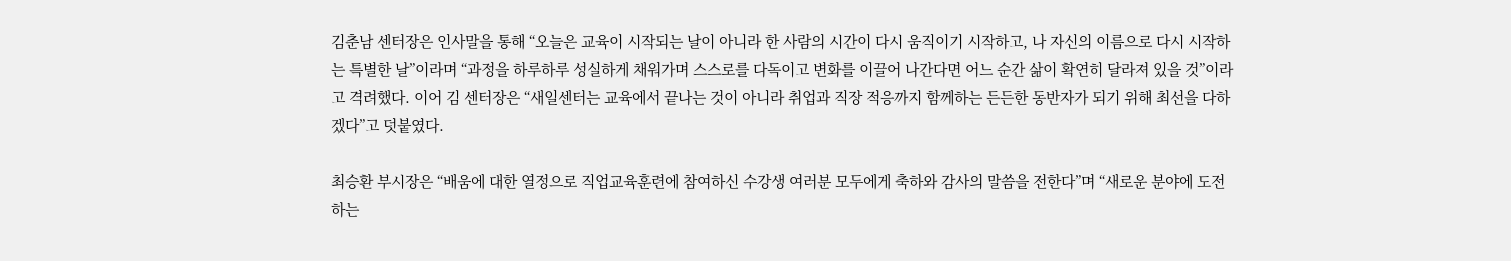김춘남 센터장은 인사말을 통해 “오늘은 교육이 시작되는 날이 아니라 한 사람의 시간이 다시 움직이기 시작하고, 나 자신의 이름으로 다시 시작하는 특별한 날”이라며 “과정을 하루하루 성실하게 채워가며 스스로를 다독이고 변화를 이끌어 나간다면 어느 순간 삶이 확연히 달라져 있을 것”이라고 격려했다. 이어 김 센터장은 “새일센터는 교육에서 끝나는 것이 아니라 취업과 직장 적응까지 함께하는 든든한 동반자가 되기 위해 최선을 다하겠다”고 덧붙였다.

최승환 부시장은 “배움에 대한 열정으로 직업교육훈련에 참여하신 수강생 여러분 모두에게 축하와 감사의 말씀을 전한다”며 “새로운 분야에 도전하는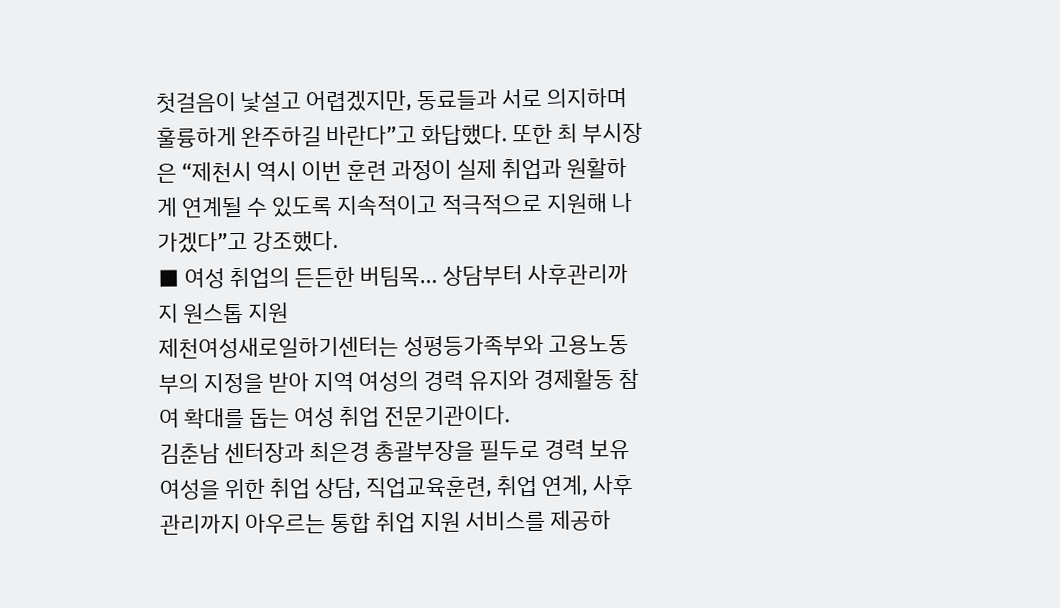첫걸음이 낯설고 어렵겠지만, 동료들과 서로 의지하며 훌륭하게 완주하길 바란다”고 화답했다. 또한 최 부시장은 “제천시 역시 이번 훈련 과정이 실제 취업과 원활하게 연계될 수 있도록 지속적이고 적극적으로 지원해 나가겠다”고 강조했다.
■ 여성 취업의 든든한 버팀목… 상담부터 사후관리까지 원스톱 지원
제천여성새로일하기센터는 성평등가족부와 고용노동부의 지정을 받아 지역 여성의 경력 유지와 경제활동 참여 확대를 돕는 여성 취업 전문기관이다.
김춘남 센터장과 최은경 총괄부장을 필두로 경력 보유 여성을 위한 취업 상담, 직업교육훈련, 취업 연계, 사후관리까지 아우르는 통합 취업 지원 서비스를 제공하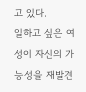고 있다.
일하고 싶은 여성이 자신의 가능성을 재발견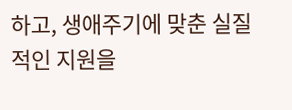하고, 생애주기에 맞춘 실질적인 지원을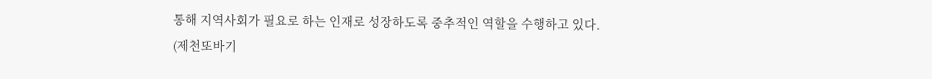통해 지역사회가 필요로 하는 인재로 성장하도록 중추적인 역할을 수행하고 있다.
(제천또바기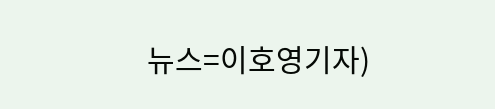뉴스=이호영기자)